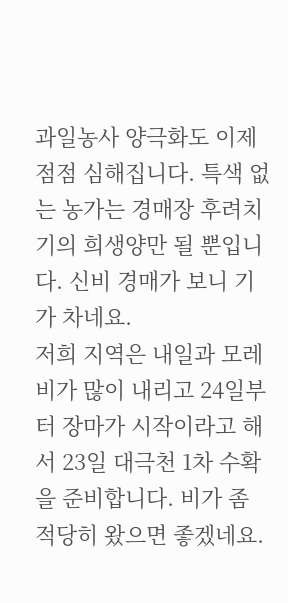과일농사 양극화도 이제 점점 심해집니다. 특색 없는 농가는 경매장 후려치기의 희생양만 될 뿐입니다. 신비 경매가 보니 기가 차네요.
저희 지역은 내일과 모레 비가 많이 내리고 24일부터 장마가 시작이라고 해서 23일 대극천 1차 수확을 준비합니다. 비가 좀 적당히 왔으면 좋겠네요.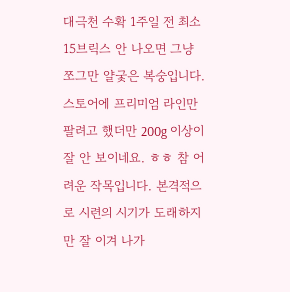대극천 수확 1주일 전 최소 15브릭스 안 나오면 그냥 쪼그만 얄궃은 복숭입니다. 스토어에 프리미엄 라인만 팔려고 했더만 200g 이상이 잘 안 보이네요. ㅎㅎ 참 어려운 작목입니다. 본격적으로 시련의 시기가 도래하지만 잘 이겨 나가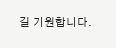길 기원합니다.